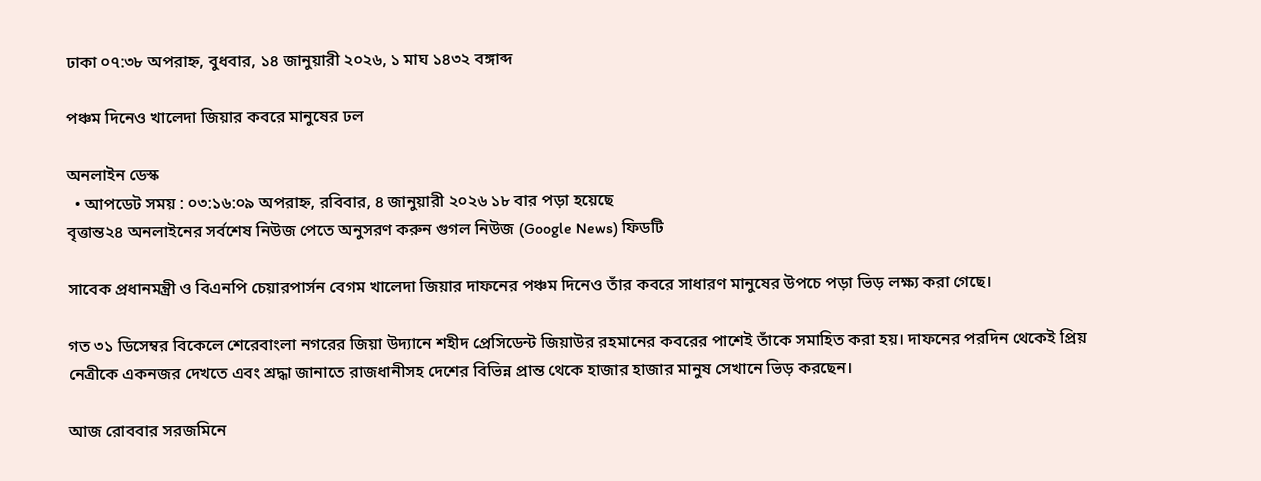ঢাকা ০৭:৩৮ অপরাহ্ন, বুধবার, ১৪ জানুয়ারী ২০২৬, ১ মাঘ ১৪৩২ বঙ্গাব্দ

পঞ্চম দিনেও খালেদা জিয়ার কবরে মানুষের ঢল

অনলাইন ডেস্ক
  • আপডেট সময় : ০৩:১৬:০৯ অপরাহ্ন, রবিবার, ৪ জানুয়ারী ২০২৬ ১৮ বার পড়া হয়েছে
বৃত্তান্ত২৪ অনলাইনের সর্বশেষ নিউজ পেতে অনুসরণ করুন গুগল নিউজ (Google News) ফিডটি

সাবেক প্রধানমন্ত্রী ও বিএনপি চেয়ারপার্সন বেগম খালেদা জিয়ার দাফনের পঞ্চম দিনেও তাঁর কবরে সাধারণ মানুষের উপচে পড়া ভিড় লক্ষ্য করা গেছে।

গত ৩১ ডিসেম্বর বিকেলে শেরেবাংলা নগরের জিয়া উদ্যানে শহীদ প্রেসিডেন্ট জিয়াউর রহমানের কবরের পাশেই তাঁকে সমাহিত করা হয়। দাফনের পরদিন থেকেই প্রিয় নেত্রীকে একনজর দেখতে এবং শ্রদ্ধা জানাতে রাজধানীসহ দেশের বিভিন্ন প্রান্ত থেকে হাজার হাজার মানুষ সেখানে ভিড় করছেন।

আজ রোববার সরজমিনে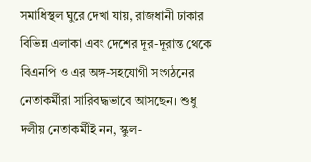সমাধিস্থল ঘুরে দেখা যায়, রাজধানী ঢাকার বিভিন্ন এলাকা এবং দেশের দূর-দূরান্ত থেকে বিএনপি ও এর অঙ্গ-সহযোগী সংগঠনের নেতাকর্মীরা সারিবদ্ধভাবে আসছেন। শুধু দলীয় নেতাকর্মীই নন, স্কুল-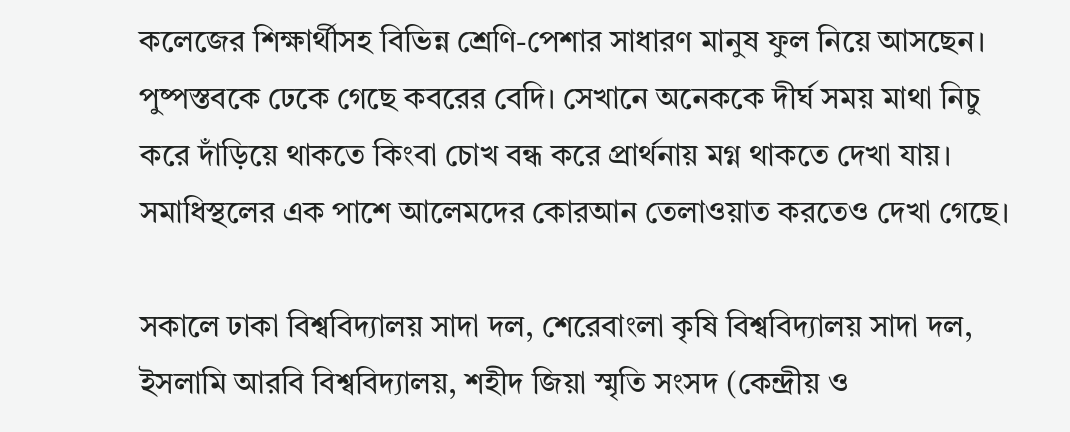কলেজের শিক্ষার্থীসহ বিভিন্ন শ্রেণি-পেশার সাধারণ মানুষ ফুল নিয়ে আসছেন। পুষ্পস্তবকে ঢেকে গেছে কবরের বেদি। সেখানে অনেককে দীর্ঘ সময় মাথা নিচু করে দাঁড়িয়ে থাকতে কিংবা চোখ বন্ধ করে প্রার্থনায় মগ্ন থাকতে দেখা যায়। সমাধিস্থলের এক পাশে আলেমদের কোরআন তেলাওয়াত করতেও দেখা গেছে।

সকালে ঢাকা বিশ্ববিদ্যালয় সাদা দল, শেরেবাংলা কৃষি বিশ্ববিদ্যালয় সাদা দল, ইসলামি আরবি বিশ্ববিদ্যালয়, শহীদ জিয়া স্মৃতি সংসদ (কেন্দ্রীয় ও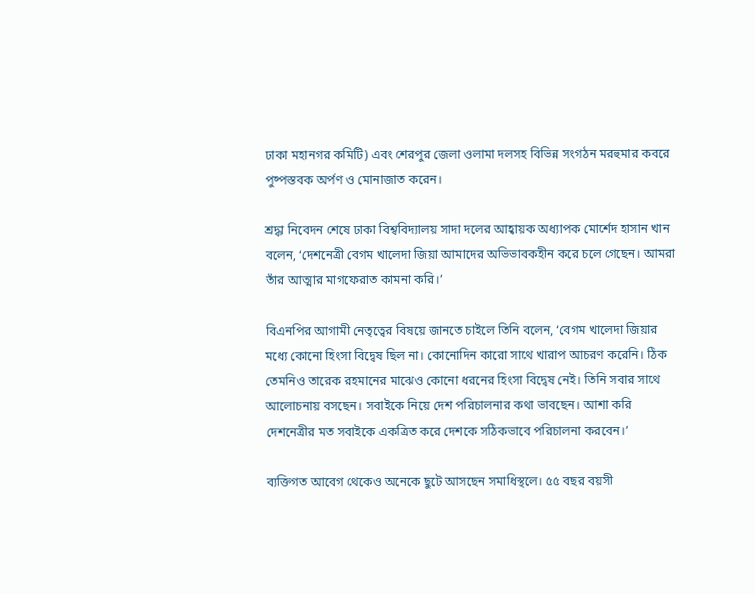ঢাকা মহানগর কমিটি) এবং শেরপুর জেলা ওলামা দলসহ বিভিন্ন সংগঠন মরহুমার কবরে পুষ্পস্তবক অর্পণ ও মোনাজাত করেন।

শ্রদ্ধা নিবেদন শেষে ঢাকা বিশ্ববিদ্যালয় সাদা দলের আহ্বায়ক অধ্যাপক মোর্শেদ হাসান খান বলেন, ‘দেশনেত্রী বেগম খালেদা জিয়া আমাদের অভিভাবকহীন করে চলে গেছেন। আমরা তাঁর আত্মার মাগফেরাত কামনা করি।’

বিএনপির আগামী নেতৃত্বের বিষয়ে জানতে চাইলে তিনি বলেন, ‘বেগম খালেদা জিয়ার মধ্যে কোনো হিংসা বিদ্বেষ ছিল না। কোনোদিন কারো সাথে খারাপ আচরণ করেনি। ঠিক তেমনিও তারেক রহমানের মাঝেও কোনো ধরনের হিংসা বিদ্বেষ নেই। তিনি সবার সাথে আলোচনায় বসছেন। সবাইকে নিয়ে দেশ পরিচালনার কথা ভাবছেন। আশা করি দেশনেত্রীর মত সবাইকে একত্রিত করে দেশকে সঠিকভাবে পরিচালনা করবেন।’

ব্যক্তিগত আবেগ থেকেও অনেকে ছুটে আসছেন সমাধিস্থলে। ৫৫ বছর বয়সী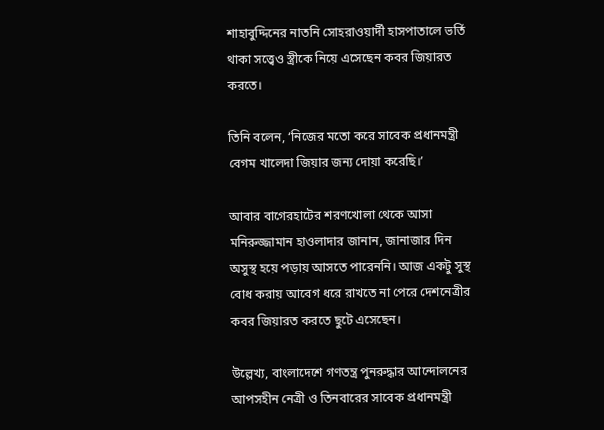শাহাবুদ্দিনের নাতনি সোহরাওয়ার্দী হাসপাতালে ভর্তি থাকা সত্ত্বেও স্ত্রীকে নিয়ে এসেছেন কবর জিয়ারত করতে।

তিনি বলেন, ‘নিজের মতো করে সাবেক প্রধানমন্ত্রী বেগম খালেদা জিয়ার জন্য দোয়া করেছি।’

আবার বাগেরহাটের শরণখোলা থেকে আসা মনিরুজ্জামান হাওলাদার জানান, জানাজার দিন অসুস্থ হয়ে পড়ায় আসতে পারেননি। আজ একটু সুস্থ বোধ করায় আবেগ ধরে রাখতে না পেরে দেশনেত্রীর কবর জিয়ারত করতে ছুটে এসেছেন।

উল্লেখ্য, বাংলাদেশে গণতন্ত্র পুনরুদ্ধার আন্দোলনের আপসহীন নেত্রী ও তিনবারের সাবেক প্রধানমন্ত্রী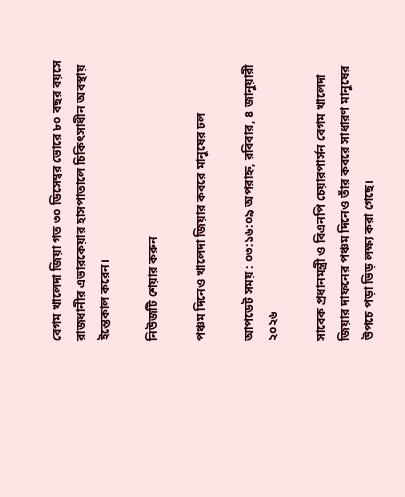বেগম খালেদা জিয়া গত ৩০ ডিসেম্বর ভোরে ৮০ বছর বয়সে রাজধানীর এভারকেয়ার হাসপাতালে চিকিৎসাধীন অবস্থায় ইন্তেকাল করেন।

নিউজটি শেয়ার করুন

পঞ্চম দিনেও খালেদা জিয়ার কবরে মানুষের ঢল

আপডেট সময় : ০৩:১৬:০৯ অপরাহ্ন, রবিবার, ৪ জানুয়ারী ২০২৬

সাবেক প্রধানমন্ত্রী ও বিএনপি চেয়ারপার্সন বেগম খালেদা জিয়ার দাফনের পঞ্চম দিনেও তাঁর কবরে সাধারণ মানুষের উপচে পড়া ভিড় লক্ষ্য করা গেছে।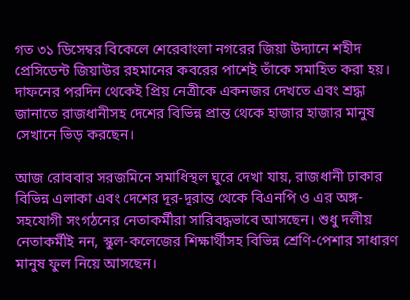গত ৩১ ডিসেম্বর বিকেলে শেরেবাংলা নগরের জিয়া উদ্যানে শহীদ প্রেসিডেন্ট জিয়াউর রহমানের কবরের পাশেই তাঁকে সমাহিত করা হয়। দাফনের পরদিন থেকেই প্রিয় নেত্রীকে একনজর দেখতে এবং শ্রদ্ধা জানাতে রাজধানীসহ দেশের বিভিন্ন প্রান্ত থেকে হাজার হাজার মানুষ সেখানে ভিড় করছেন।

আজ রোববার সরজমিনে সমাধিস্থল ঘুরে দেখা যায়, রাজধানী ঢাকার বিভিন্ন এলাকা এবং দেশের দূর-দূরান্ত থেকে বিএনপি ও এর অঙ্গ-সহযোগী সংগঠনের নেতাকর্মীরা সারিবদ্ধভাবে আসছেন। শুধু দলীয় নেতাকর্মীই নন, স্কুল-কলেজের শিক্ষার্থীসহ বিভিন্ন শ্রেণি-পেশার সাধারণ মানুষ ফুল নিয়ে আসছেন।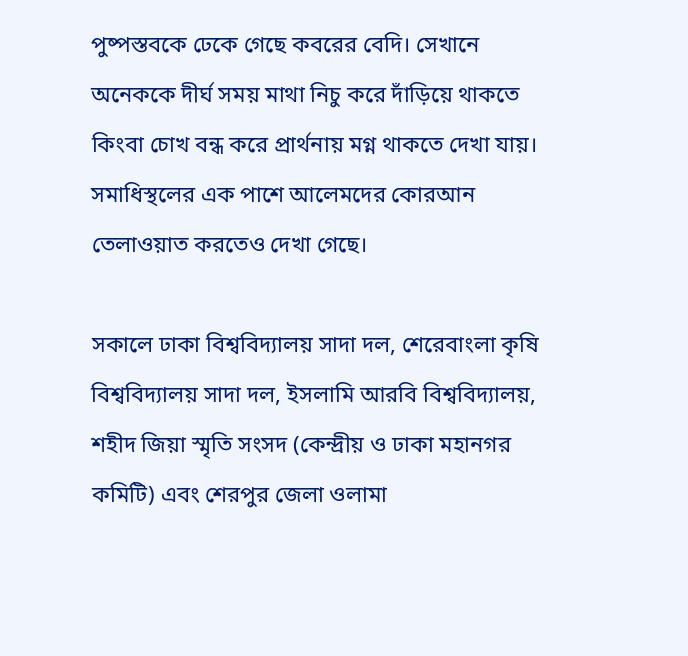পুষ্পস্তবকে ঢেকে গেছে কবরের বেদি। সেখানে অনেককে দীর্ঘ সময় মাথা নিচু করে দাঁড়িয়ে থাকতে কিংবা চোখ বন্ধ করে প্রার্থনায় মগ্ন থাকতে দেখা যায়। সমাধিস্থলের এক পাশে আলেমদের কোরআন তেলাওয়াত করতেও দেখা গেছে।

সকালে ঢাকা বিশ্ববিদ্যালয় সাদা দল, শেরেবাংলা কৃষি বিশ্ববিদ্যালয় সাদা দল, ইসলামি আরবি বিশ্ববিদ্যালয়, শহীদ জিয়া স্মৃতি সংসদ (কেন্দ্রীয় ও ঢাকা মহানগর কমিটি) এবং শেরপুর জেলা ওলামা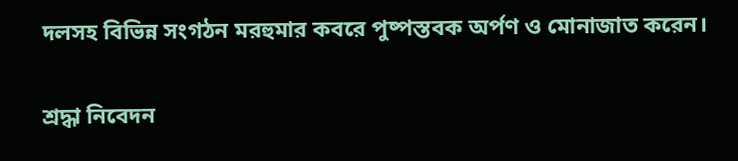দলসহ বিভিন্ন সংগঠন মরহুমার কবরে পুষ্পস্তবক অর্পণ ও মোনাজাত করেন।

শ্রদ্ধা নিবেদন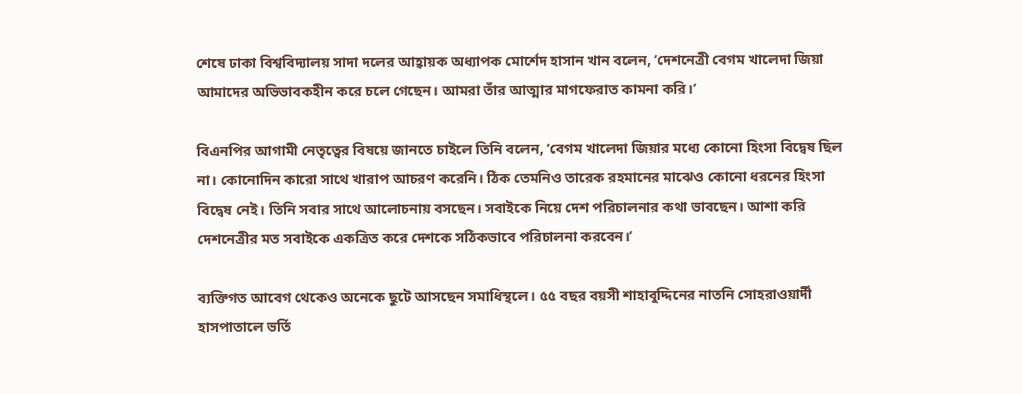শেষে ঢাকা বিশ্ববিদ্যালয় সাদা দলের আহ্বায়ক অধ্যাপক মোর্শেদ হাসান খান বলেন, ‘দেশনেত্রী বেগম খালেদা জিয়া আমাদের অভিভাবকহীন করে চলে গেছেন। আমরা তাঁর আত্মার মাগফেরাত কামনা করি।’

বিএনপির আগামী নেতৃত্বের বিষয়ে জানতে চাইলে তিনি বলেন, ‘বেগম খালেদা জিয়ার মধ্যে কোনো হিংসা বিদ্বেষ ছিল না। কোনোদিন কারো সাথে খারাপ আচরণ করেনি। ঠিক তেমনিও তারেক রহমানের মাঝেও কোনো ধরনের হিংসা বিদ্বেষ নেই। তিনি সবার সাথে আলোচনায় বসছেন। সবাইকে নিয়ে দেশ পরিচালনার কথা ভাবছেন। আশা করি দেশনেত্রীর মত সবাইকে একত্রিত করে দেশকে সঠিকভাবে পরিচালনা করবেন।’

ব্যক্তিগত আবেগ থেকেও অনেকে ছুটে আসছেন সমাধিস্থলে। ৫৫ বছর বয়সী শাহাবুদ্দিনের নাতনি সোহরাওয়ার্দী হাসপাতালে ভর্তি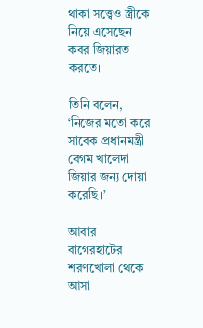থাকা সত্ত্বেও স্ত্রীকে নিয়ে এসেছেন কবর জিয়ারত করতে।

তিনি বলেন, ‘নিজের মতো করে সাবেক প্রধানমন্ত্রী বেগম খালেদা জিয়ার জন্য দোয়া করেছি।’

আবার বাগেরহাটের শরণখোলা থেকে আসা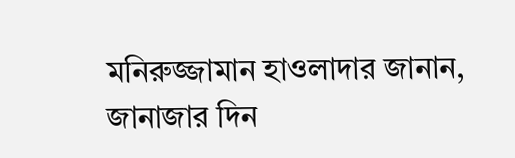মনিরুজ্জামান হাওলাদার জানান, জানাজার দিন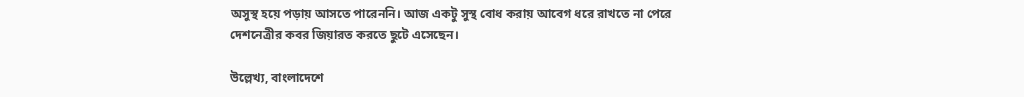অসুস্থ হয়ে পড়ায় আসতে পারেননি। আজ একটু সুস্থ বোধ করায় আবেগ ধরে রাখতে না পেরে দেশনেত্রীর কবর জিয়ারত করতে ছুটে এসেছেন।

উল্লেখ্য, বাংলাদেশে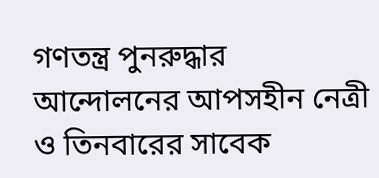গণতন্ত্র পুনরুদ্ধার আন্দোলনের আপসহীন নেত্রী ও তিনবারের সাবেক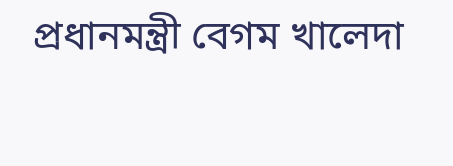প্রধানমন্ত্রী বেগম খালেদা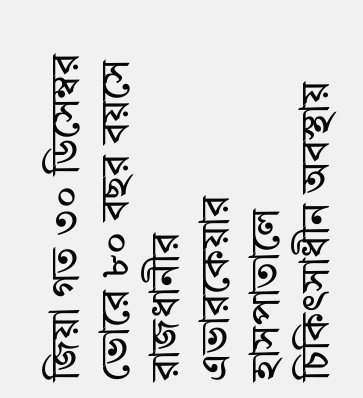জিয়া গত ৩০ ডিসেম্বর ভোরে ৮০ বছর বয়সে রাজধানীর এভারকেয়ার হাসপাতালে চিকিৎসাধীন অবস্থায়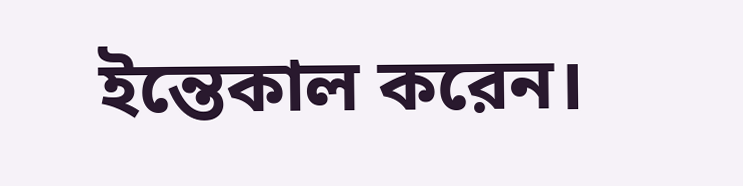ইন্তেকাল করেন।